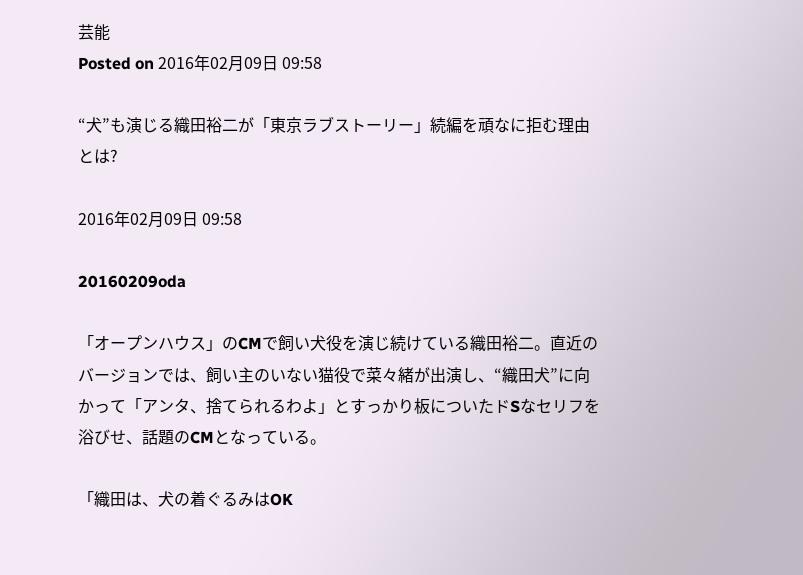芸能
Posted on 2016年02月09日 09:58

“犬”も演じる織田裕二が「東京ラブストーリー」続編を頑なに拒む理由とは?

2016年02月09日 09:58

20160209oda

「オープンハウス」のCMで飼い犬役を演じ続けている織田裕二。直近のバージョンでは、飼い主のいない猫役で菜々緒が出演し、“織田犬”に向かって「アンタ、捨てられるわよ」とすっかり板についたドSなセリフを浴びせ、話題のCMとなっている。

「織田は、犬の着ぐるみはOK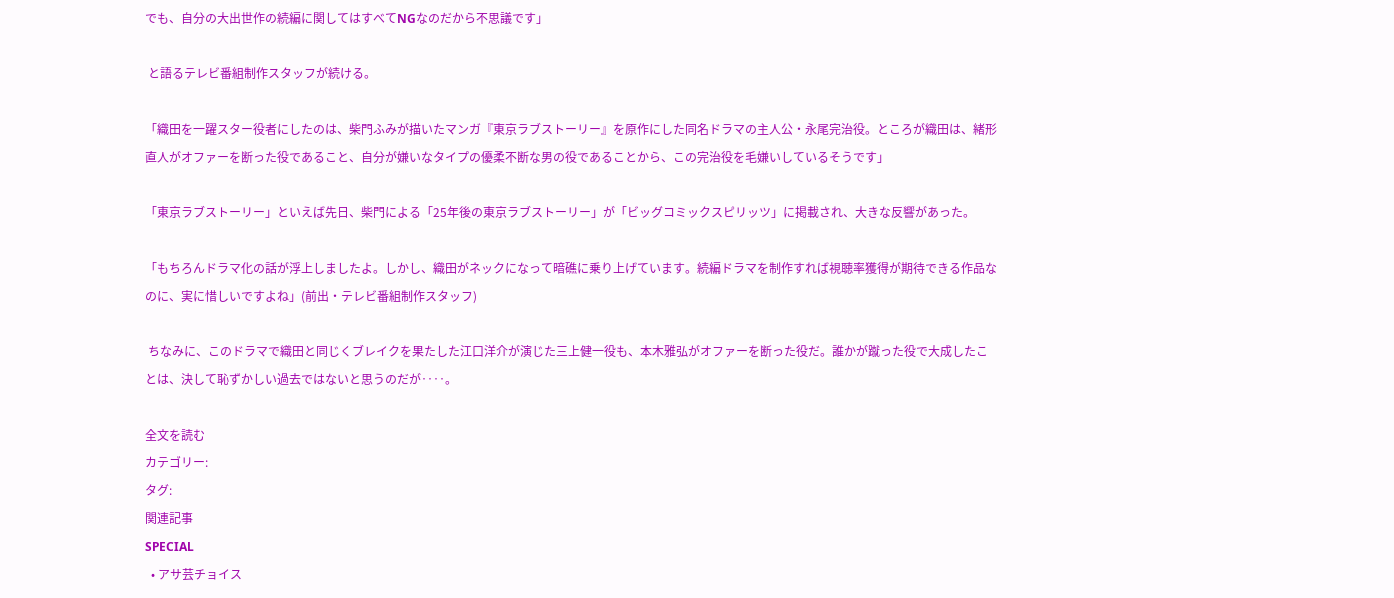でも、自分の大出世作の続編に関してはすべてNGなのだから不思議です」

 と語るテレビ番組制作スタッフが続ける。

「織田を一躍スター役者にしたのは、柴門ふみが描いたマンガ『東京ラブストーリー』を原作にした同名ドラマの主人公・永尾完治役。ところが織田は、緒形直人がオファーを断った役であること、自分が嫌いなタイプの優柔不断な男の役であることから、この完治役を毛嫌いしているそうです」

「東京ラブストーリー」といえば先日、柴門による「25年後の東京ラブストーリー」が「ビッグコミックスピリッツ」に掲載され、大きな反響があった。

「もちろんドラマ化の話が浮上しましたよ。しかし、織田がネックになって暗礁に乗り上げています。続編ドラマを制作すれば視聴率獲得が期待できる作品なのに、実に惜しいですよね」(前出・テレビ番組制作スタッフ)

 ちなみに、このドラマで織田と同じくブレイクを果たした江口洋介が演じた三上健一役も、本木雅弘がオファーを断った役だ。誰かが蹴った役で大成したことは、決して恥ずかしい過去ではないと思うのだが‥‥。

全文を読む
カテゴリー:
タグ:
関連記事
SPECIAL
  • アサ芸チョイス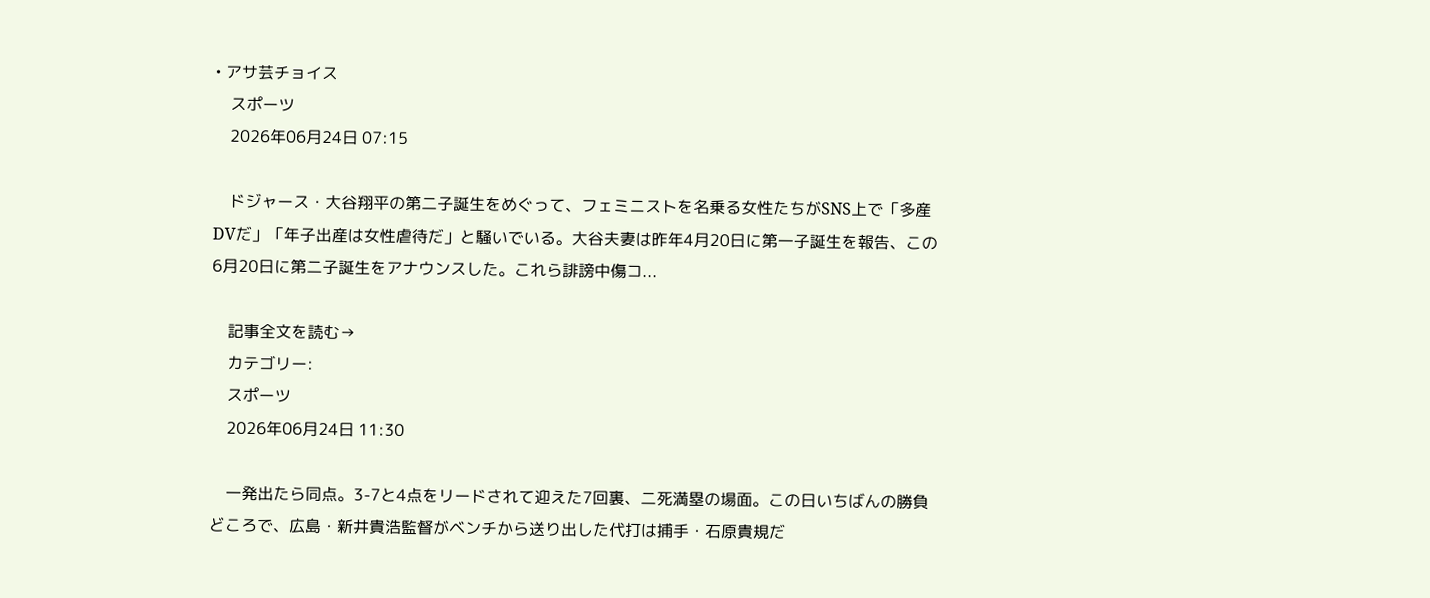• アサ芸チョイス
    スポーツ
    2026年06月24日 07:15

    ドジャース・大谷翔平の第二子誕生をめぐって、フェミニストを名乗る女性たちがSNS上で「多産DVだ」「年子出産は女性虐待だ」と騒いでいる。大谷夫妻は昨年4月20日に第一子誕生を報告、この6月20日に第二子誕生をアナウンスした。これら誹謗中傷コ...

    記事全文を読む→
    カテゴリー:
    スポーツ
    2026年06月24日 11:30

    一発出たら同点。3-7と4点をリードされて迎えた7回裏、二死満塁の場面。この日いちばんの勝負どころで、広島・新井貴浩監督がベンチから送り出した代打は捕手・石原貴規だ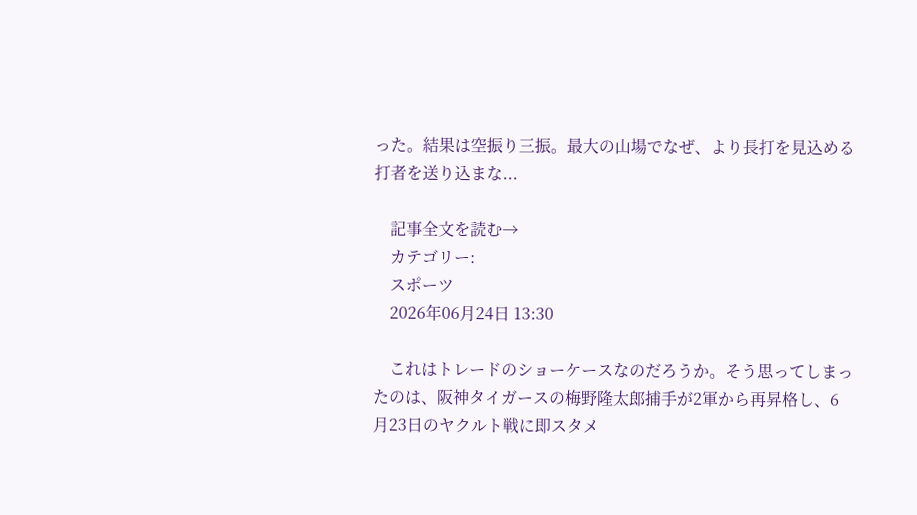った。結果は空振り三振。最大の山場でなぜ、より長打を見込める打者を送り込まな...

    記事全文を読む→
    カテゴリー:
    スポーツ
    2026年06月24日 13:30

    これはトレードのショーケースなのだろうか。そう思ってしまったのは、阪神タイガースの梅野隆太郎捕手が2軍から再昇格し、6月23日のヤクルト戦に即スタメ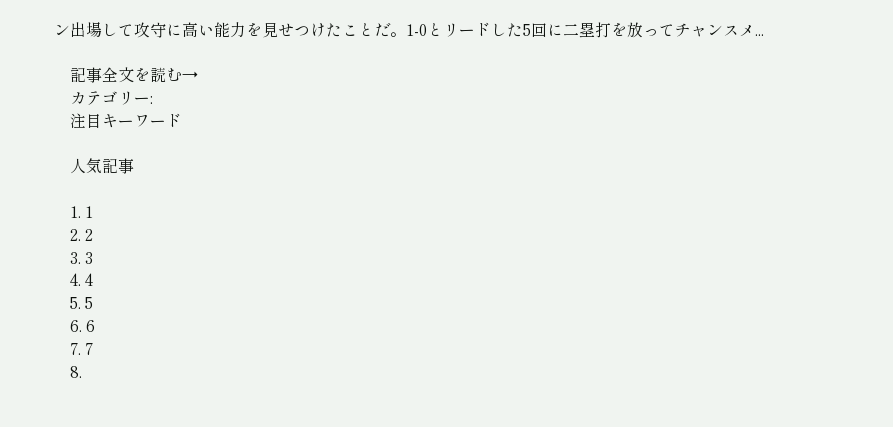ン出場して攻守に高い能力を見せつけたことだ。1-0とリードした5回に二塁打を放ってチャンスメ...

    記事全文を読む→
    カテゴリー:
    注目キーワード

    人気記事

    1. 1
    2. 2
    3. 3
    4. 4
    5. 5
    6. 6
    7. 7
    8.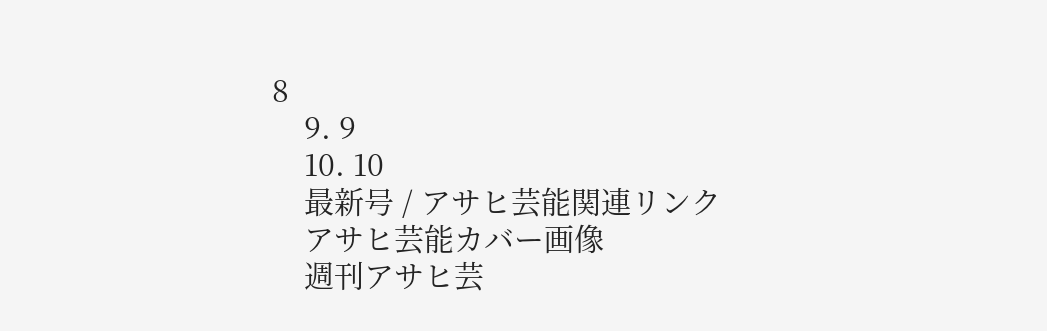8
    9. 9
    10. 10
    最新号 / アサヒ芸能関連リンク
    アサヒ芸能カバー画像
    週刊アサヒ芸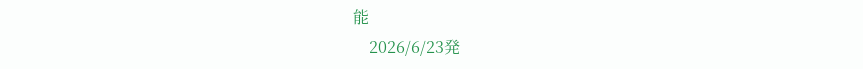能
    2026/6/23発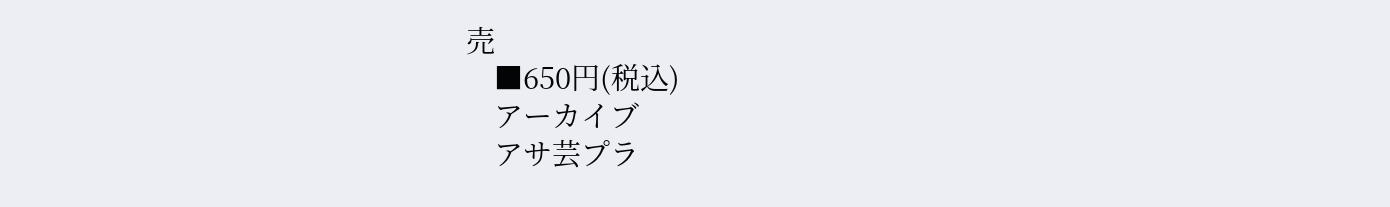売
    ■650円(税込)
    アーカイブ
    アサ芸プラ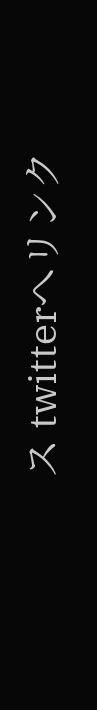ス twitterへリンク